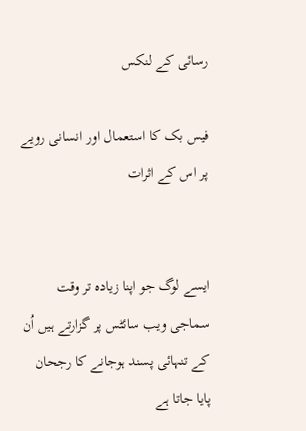رسائی کے لنکس

فیس بک کا استعمال اور انسانی رویے پر اس کے اثرات


ایسے لوگ جو اپنا زیادہ تر وقت سماجی ویب سائٹس پر گزارتے ہیں اُن کے تنہائی پسند ہوجانے کا رجحان پایا جاتا ہے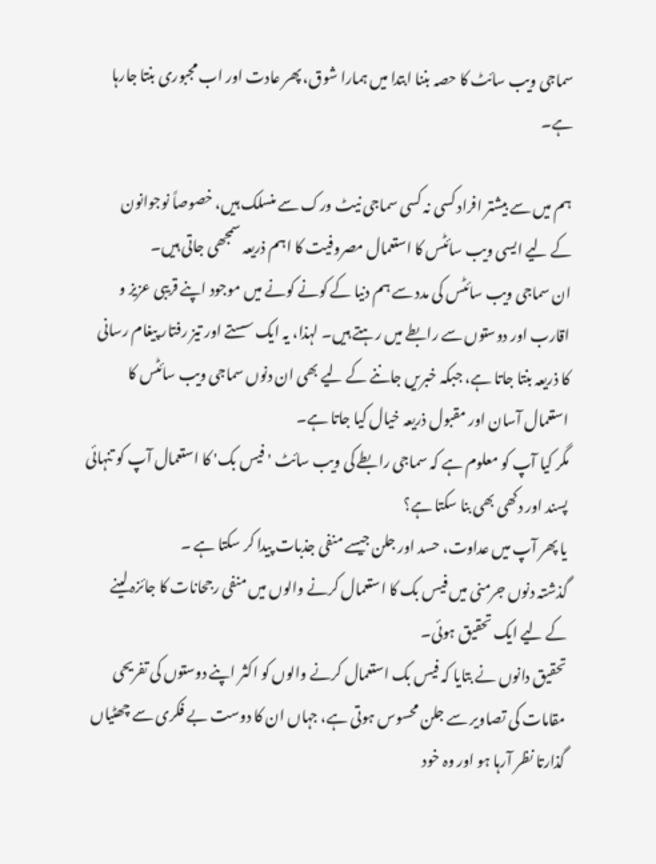سماجی ویب سائٹ کا حصہ بننا ابتدا میں ہمارا شوق، پھر عادت اور اب مجبوری بنتا جارہا ہے۔

ہم میں سے بیشتر افراد کسی نہ کسی سماجی نیٹ ورک سے منسلک ہیں، خصوصاً نوجوانون کے لیے ایسی ویب سائٹس کا استعمال مصروفیت کا اہم ذریعہ سمجھی جاتی ہیں۔
ان سماجی ویب سائٹس کی مدد سے ہم دنیا کے کونے کونے میں موجود اپنے قریبی عزیز و اقارب اور دوستوں سے رابطے میں رہتے ہیں۔ لہذا، یہ ایک سستے اور تیز رفتار پیغام رسانی کا ذریعہ بنتا جاتا ہے، جبکہ خبریں جاننے کے لیے بھی ان دنوں سماجی ویب سائٹس کا استعمال آسان اور مقبول ذریعہ خیال کیا جاتا ہے۔
مگر کیا آپ کو معلوم ہے کہ سماجی رابطے کی ویب سائٹ 'فیس بک' کا استعمال آپ کو تنہائی پسند اور دکھی بھی بنا سکتا ہے؟
یا پھر آپ میں عداوت، حسد اور جلن جیسے منفی جذبات پیدا کر سکتا ہے ۔
گذشتہ دنوں جرمنی میں فیس بک کا استعمال کرنے والوں میں منفی رجحانات کا جائزہ لینے کے لیے ایک تحقیق ہوئی۔
تحقیق دانوں نے بتایا کہ فیس بک استعمال کرنے والوں کو اکثر اپنے دوستوں کی تفریحی مقامات کی تصاویر سے جلن محسوس ہوتی ہے، جہاں ان کا دوست بے فکری سے چھٹیاں گذارتا نظر آرہا ہو اور وہ خود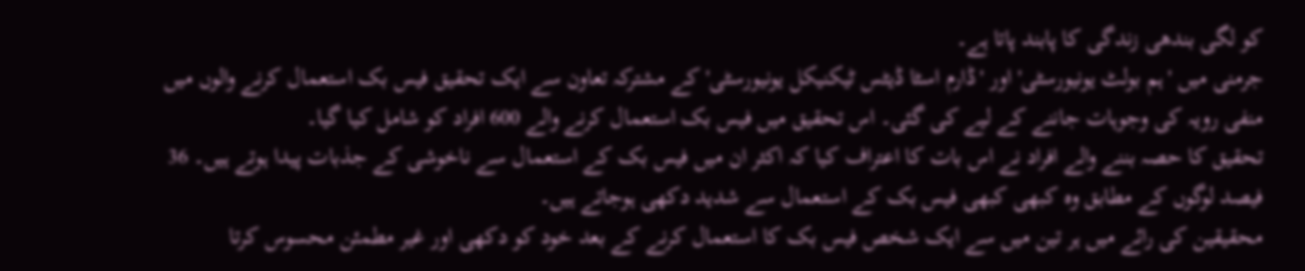کو لگی بندھی زندگی کا پابند پاتا ہے۔
جرمنی میں 'ہم بولٹ یونیورسٹی' اور 'ڈارم اسٹا ڈیٹس ٹیکنیکل یونیورسٹی' کے مشترکہ تعاون سے ایک تحقیق فیس بک استعمال کرنے والوں میں منفی رویہ کی وجوہات جاننے کے لیے کی گئی۔ اس تحقیق میں فیس بک استعمال کرنے والے 600 افراد کو شامل کیا گیا۔
تحقیق کا حصہ بننے والے افراد نے اس بات کا اعتراف کیا کہ اکثر ان میں فیس بک کے استعمال سے ناخوشی کے جذبات پیدا ہوتے ہیں۔ 36 فیصد لوگوں کے مطابق وہ کبھی کبھی فیس بک کے استعمال سے شدید دکھی ہوجاتے ہیں۔
محقیقین کی رائے میں ہر تین میں سے ایک شخص فیس بک کا استعمال کرنے کے بعد خود کو دکھی اور غیر مطمئن محسوس کرتا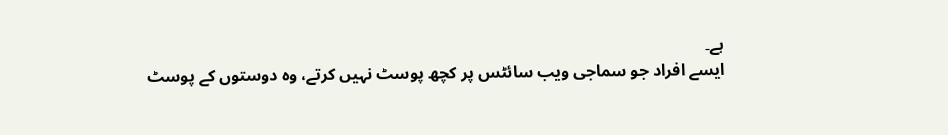ہے۔
ایسے افراد جو سماجی ویب سائٹس پر کچھ پوسٹ نہیں کرتے، وہ دوستوں کے پوسٹ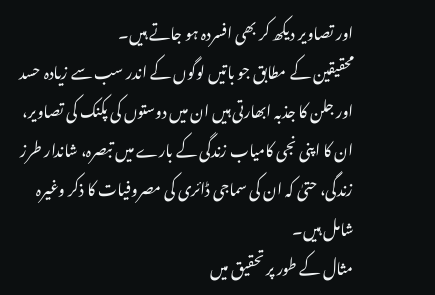اور تصاویر دیکھ کر بھی افسردہ ہو جاتے ہیں۔
محقیقین کے مطابق جو باتیں لوگوں کے اندر سب سے زیادہ حسد اور جلن کا جذبہ ابھارتی ہیں ان میں دوستوں کی پکنک کی تصاویر، ان کا اپنی نجی کامیاب زندگی کے بارے میں تبصرہ، شاندار طرز زندگی، حتیٰ کہ ان کی سماجی ڈائری کی مصروفیات کا ذکر وغیرہ شامل ہیں۔
مثال کے طور پر تحقیق میں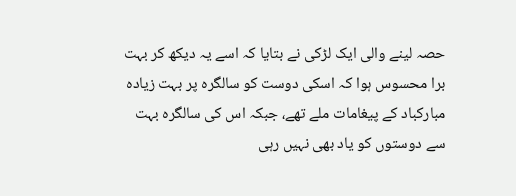حصہ لینے والی ایک لڑکی نے بتایا کہ اسے یہ دیکھ کر بہت برا محسوس ہوا کہ اسکی دوست کو سالگرہ پر بہت زیادہ مبارکباد کے پیغامات ملے تھے، جبکہ اس کی سالگرہ بہت سے دوستوں کو یاد بھی نہیں رہی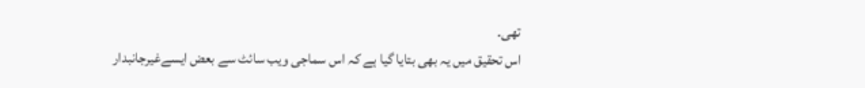تھی۔
اس تحقیق میں یہ بھی بتایا گیا ہے کہ اس سماجی ویب سائٹ سے بعض ایسےغیرجانبدار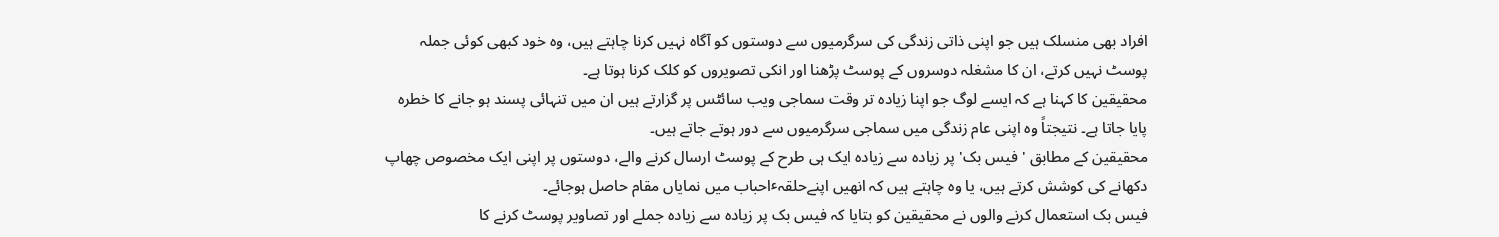افراد بھی منسلک ہیں جو اپنی ذاتی زندگی کی سرگرمیوں سے دوستوں کو آگاہ نہیں کرنا چاہتے ہیں، وہ خود کبھی کوئی جملہ پوسٹ نہیں کرتے، ان کا مشغلہ دوسروں کے پوسٹ پڑھنا اور انکی تصویروں کو کلک کرنا ہوتا ہے۔
محقیقین کا کہنا ہے کہ ایسے لوگ جو اپنا زیادہ تر وقت سماجی ویب سائٹس پر گزارتے ہیں ان میں تنہائی پسند ہو جانے کا خطرہ پایا جاتا ہے۔ نتیجتاً وہ اپنی عام زندگی میں سماجی سرگرمیوں سے دور ہوتے جاتے ہیں۔
محقیقین کے مطابق 'فیس بک' پر زیادہ سے زیادہ ایک ہی طرح کے پوسٹ ارسال کرنے والے، دوستوں پر اپنی ایک مخصوص چھاپ دکھانے کی کوشش کرتے ہیں، یا وہ چاہتے ہیں کہ انھیں اپنےحلقہٴاحباب میں نمایاں مقام حاصل ہوجائے۔
فیس بک استعمال کرنے والوں نے محقیقین کو بتایا کہ فیس بک پر زیادہ سے زیادہ جملے اور تصاویر پوسٹ کرنے کا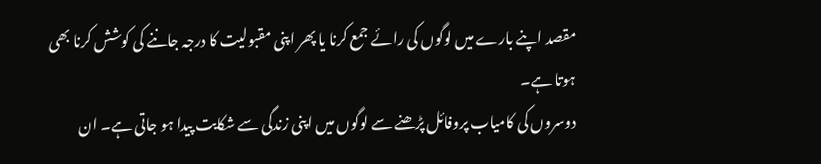مقصد اپنے بارے میں لوگوں کی رائے جمع کرنا یا پھر اپنی مقبولیت کا درجہ جاننے کی کوشش کرنا بھی ہوتا ہے۔
دوسروں کی کامیاب پروفائل پڑھنے سے لوگوں میں اپنی زندگی سے شکایت پیدا ہو جاتی ہے۔ ان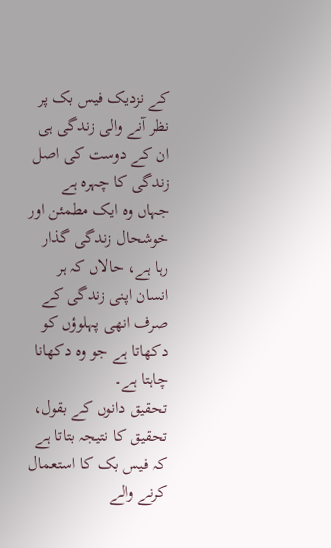کے نزدیک فیس بک پر نظر آنے والی زندگی ہی ان کے دوست کی اصل زندگی کا چہرہ ہے جہاں وہ ایک مطمئن اور خوشحال زندگی گذار رہا ہے، حالاں کہ ہر انسان اپنی زندگی کے صرف انھی پہلوؤں کو دکھاتا ہے جو وہ دکھانا چاہتا ہے۔
تحقیق دانوں کے بقول، تحقیق کا نتیجہ بتاتا ہے کہ فیس بک کا استعمال کرنے والے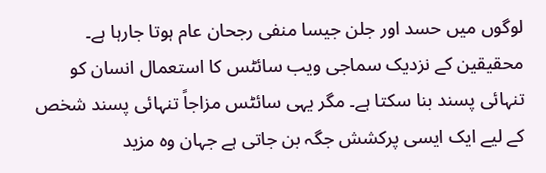لوگوں میں حسد اور جلن جیسا منفی رجحان عام ہوتا جارہا ہے۔
محقیقین کے نزدیک سماجی ویب سائٹس کا استعمال انسان کو تنہائی پسند بنا سکتا ہے۔ مگر یہی سائٹس مزاجاً تنہائی پسند شخص کے لیے ایک ایسی پرکشش جگہ بن جاتی ہے جہان وہ مزید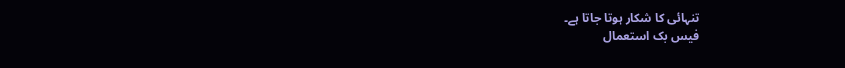تنہائی کا شکار ہوتا جاتا ہے۔
فیس بک استعمال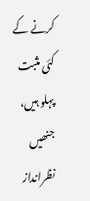کرنے کے کئی مثبت پہلو ہیں، جنھیں نظرانداز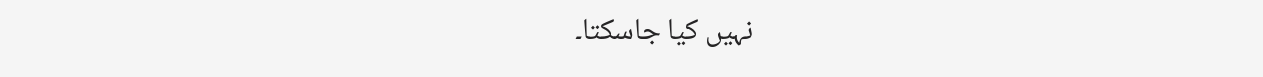نہیں کیا جاسکتا۔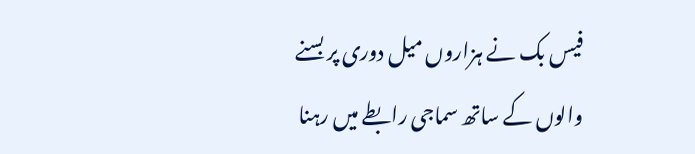فیس بک نے ہزاروں میل دوری پر بسنے والوں کے ساتھ سماجی رابطے میں رہنا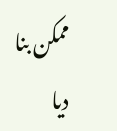ممکن بنا دیا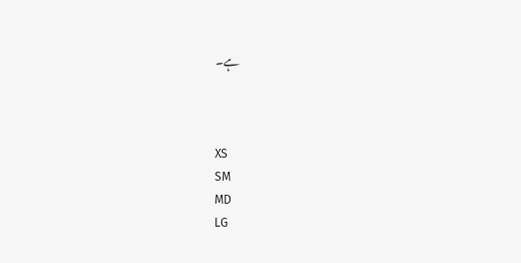ہے۔



XS
SM
MD
LG